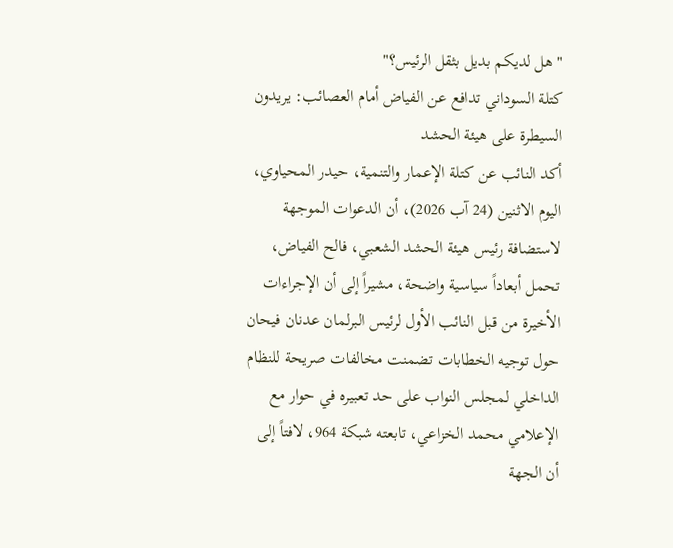"هل لديكم بديل بثقل الرئيس؟"
كتلة السوداني تدافع عن الفياض أمام العصائب: يريدون السيطرة على هيئة الحشد
أكد النائب عن كتلة الإعمار والتنمية، حيدر المحياوي، اليوم الاثنين (24 آب 2026)، أن الدعوات الموجهة لاستضافة رئيس هيئة الحشد الشعبي، فالح الفياض، تحمل أبعاداً سياسية واضحة، مشيراً إلى أن الإجراءات الأخيرة من قبل النائب الأول لرئيس البرلمان عدنان فيحان حول توجيه الخطابات تضمنت مخالفات صريحة للنظام الداخلي لمجلس النواب على حد تعبيره في حوار مع الإعلامي محمد الخزاعي، تابعته شبكة 964، لافتاً إلى أن الجهة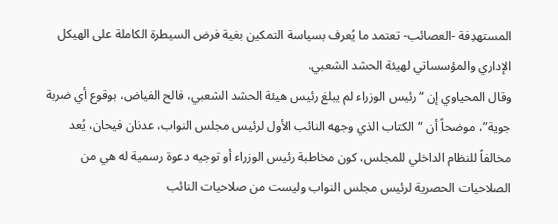المستهدِفة -العصائب- تعتمد ما يُعرف بسياسة التمكين بغية فرض السيطرة الكاملة على الهيكل الإداري والمؤسساتي لهيئة الحشد الشعبي.
وقال المحياوي إن “رئيس الوزراء لم يبلغ رئيس هيئة الحشد الشعبي، فالح الفياض، بوقوع أي ضربة جوية”، موضحاً أن “الكتاب الذي وجهه النائب الأول لرئيس مجلس النواب، عدنان فيحان، يُعد مخالفاً للنظام الداخلي للمجلس، كون مخاطبة رئيس الوزراء أو توجيه دعوة رسمية له هي من الصلاحيات الحصرية لرئيس مجلس النواب وليست من صلاحيات النائب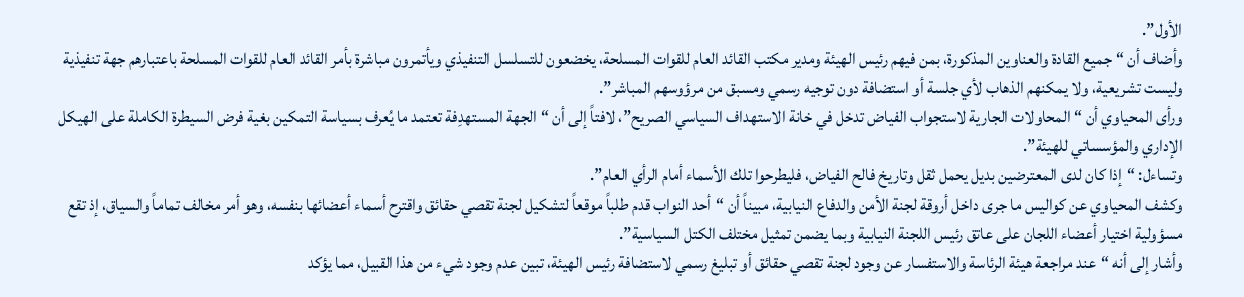الأول”.
وأضاف أن “جميع القادة والعناوين المذكورة، بمن فيهم رئيس الهيئة ومدير مكتب القائد العام للقوات المسلحة، يخضعون للتسلسل التنفيذي ويأتمرون مباشرة بأمر القائد العام للقوات المسلحة باعتبارهم جهة تنفيذية وليست تشريعية، ولا يمكنهم الذهاب لأي جلسة أو استضافة دون توجيه رسمي ومسبق من مرؤوسهم المباشر”.
ورأى المحياوي أن “المحاولات الجارية لاستجواب الفياض تدخل في خانة الاستهداف السياسي الصريح”، لافتاً إلى أن “الجهة المستهدِفة تعتمد ما يُعرف بسياسة التمكين بغية فرض السيطرة الكاملة على الهيكل الإداري والمؤسساتي للهيئة”.
وتساءل: “إذا كان لدى المعترضين بديل يحمل ثقل وتاريخ فالح الفياض، فليطرحوا تلك الأسماء أمام الرأي العام”.
وكشف المحياوي عن كواليس ما جرى داخل أروقة لجنة الأمن والدفاع النيابية، مبيناً أن “أحد النواب قدم طلباً موقعاً لتشكيل لجنة تقصي حقائق واقترح أسماء أعضائها بنفسه، وهو أمر مخالف تماماً والسياق، إذ تقع مسؤولية اختيار أعضاء اللجان على عاتق رئيس اللجنة النيابية وبما يضمن تمثيل مختلف الكتل السياسية”.
وأشار إلى أنه “عند مراجعة هيئة الرئاسة والاستفسار عن وجود لجنة تقصي حقائق أو تبليغ رسمي لاستضافة رئيس الهيئة، تبين عدم وجود شيء من هذا القبيل، مما يؤكد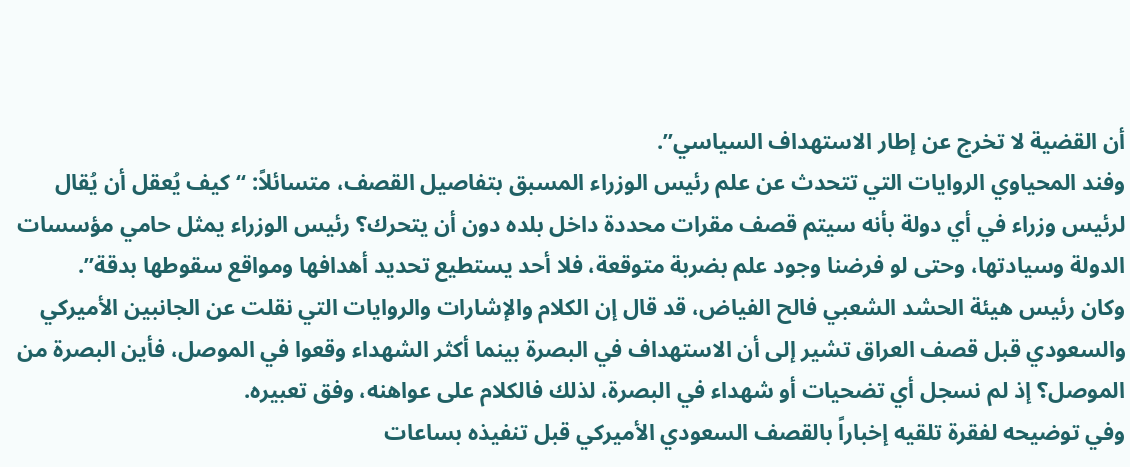أن القضية لا تخرج عن إطار الاستهداف السياسي”.
وفند المحياوي الروايات التي تتحدث عن علم رئيس الوزراء المسبق بتفاصيل القصف، متسائلاً: “كيف يُعقل أن يُقال لرئيس وزراء في أي دولة بأنه سيتم قصف مقرات محددة داخل بلده دون أن يتحرك؟ رئيس الوزراء يمثل حامي مؤسسات الدولة وسيادتها، وحتى لو فرضنا وجود علم بضربة متوقعة، فلا أحد يستطيع تحديد أهدافها ومواقع سقوطها بدقة”.
وكان رئيس هيئة الحشد الشعبي فالح الفياض، قد قال إن الكلام والإشارات والروايات التي نقلت عن الجانبين الأميركي والسعودي قبل قصف العراق تشير إلى أن الاستهداف في البصرة بينما أكثر الشهداء وقعوا في الموصل، فأين البصرة من الموصل؟ إذ لم نسجل أي تضحيات أو شهداء في البصرة، لذلك فالكلام على عواهنه، وفق تعبيره.
وفي توضيحه لفقرة تلقيه إخباراً بالقصف السعودي الأميركي قبل تنفيذه بساعات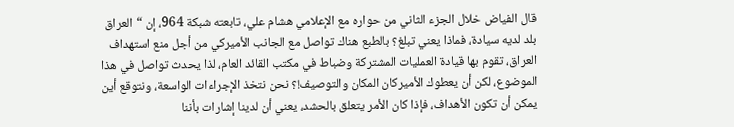قال الفياض خلال الجزء الثاني من حواره مع الإعلامي هشام علي، تابعته شبكة 964، إن “العراق بلد لديه سيادة، فماذا يعني تبلغ؟ بالطبع هناك تواصل مع الجانب الأميركي من أجل منع استهداف العراق، تقوم بها قيادة العمليات المشتركة وضباط في مكتب القائد العام، لذا يحدث تواصل في هذا الموضوع، لكن أن يعطوك الأميركان المكان والتوصيف!؟ نحن نتخذ الإجراءات الواسعة، ونتوقع أين يمكن أن تكون الأهداف، فإذا كان الأمر يتعلق بالحشد، يعني أن لدينا إشارات بأننا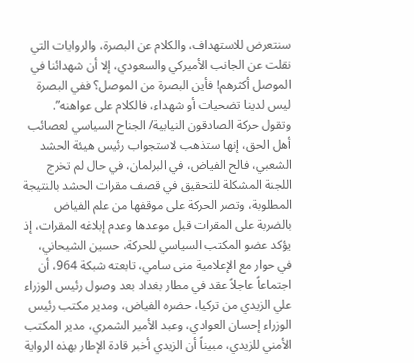سنتعرض للاستهداف، والكلام عن البصرة، والروايات التي نقلت عن الجانب الأميركي والسعودي، إلا أن شهدائنا في الموصل أكثرهم! فأين البصرة من الموصل؟ ففي البصرة ليس لدينا تضحيات أو شهداء، فالكلام على عواهنه”.
وتقول حركة الصادقون النيابية/ الجناح السياسي لعصائب أهل الحق، إنها ستذهب لاستجواب رئيس هيئة الحشد الشعبي، فالح الفياض، في البرلمان، في حال لم تخرج اللجنة المشكلة للتحقيق في قصف مقرات الحشد بالنتيجة المطلوبة، وتصر الحركة على موقفها من علم الفياض بالضربة على المقرات قبل موعدها وعدم إبلاغه المقرات، إذ يؤكد عضو المكتب السياسي للحركة، حسين الشيحاني، في حوار مع الإعلامية منى سامي، تابعته شبكة 964، أن اجتماعاً عاجلاً عقد في مطار بغداد بعد وصول رئيس الوزراء علي الزيدي من تركيا، حضره الفياض، ومدير مكتب رئيس الوزراء إحسان العوادي، وعبد الأمير الشمري، مدير المكتب الأمني للزيدي، مبيناً أن الزيدي أخبر قادة الإطار بهذه الرواية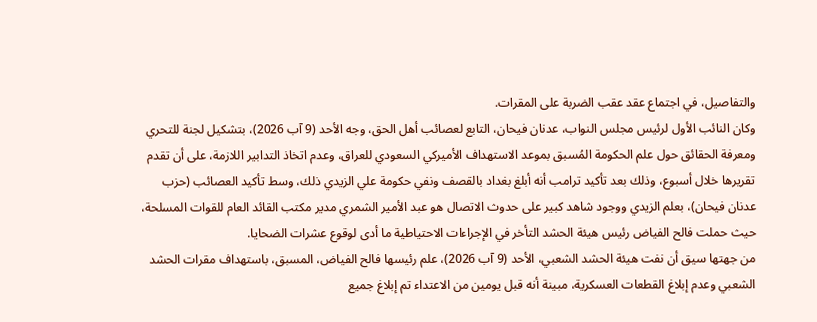والتفاصيل، في اجتماع عقد عقب الضربة على المقرات.
وكان النائب الأول لرئيس مجلس النواب، عدنان فيحان، التابع لعصائب أهل الحق، وجه الأحد (9 آب 2026)، بتشكيل لجنة للتحري ومعرفة الحقائق حول علم الحكومة المُسبق بموعد الاستهداف الأميركي السعودي للعراق، وعدم اتخاذ التدابير اللازمة، على أن تقدم تقريرها خلال أسبوع، وذلك بعد تأكيد ترامب أنه أبلغ بغداد بالقصف ونفي حكومة علي الزيدي ذلك، وسط تأكيد العصائب (حزب عدنان فيحان)، بعلم الزيدي ووجود شاهد كبير على حدوث الاتصال هو عبد الأمير الشمري مدير مكتب القائد العام للقوات المسلحة، حيث حملت فالح الفياض رئيس هيئة الحشد التأخر في الإجراءات الاحتياطية ما أدى لوقوع عشرات الضحايا.
من جهتها سيق أن نفت هيئة الحشد الشعبي، الأحد (9 آب 2026)، علم رئيسها فالح الفياض، المسبق، باستهداف مقرات الحشد الشعبي وعدم إبلاغ القطعات العسكرية، مبينة أنه قبل يومين من الاعتداء تم إبلاغ جميع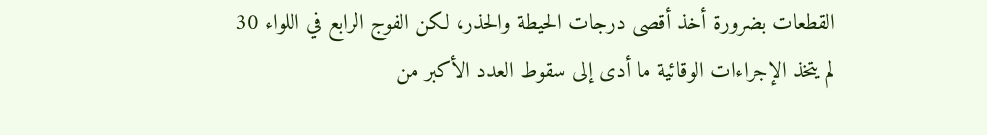القطعات بضرورة أخذ أقصى درجات الحيطة والحذر، لكن الفوج الرابع في اللواء 30 لم يتخذ الإجراءات الوقائية ما أدى إلى سقوط العدد الأكبر من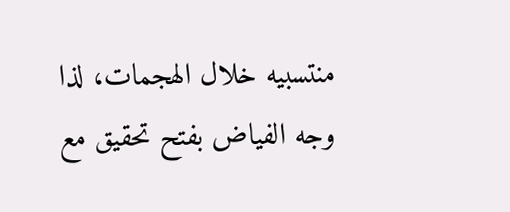منتسبيه خلال الهجمات، لذا وجه الفياض بفتح تحقيق مع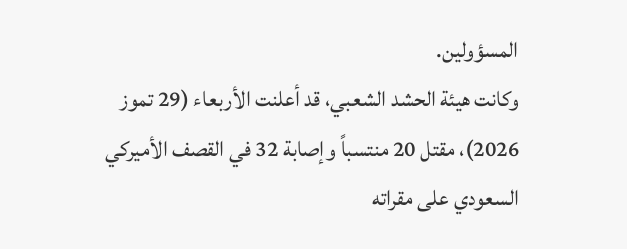المسؤولين.
وكانت هيئة الحشد الشعبي، قد أعلنت الأربعاء (29 تموز 2026)، مقتل 20 منتسباً وإصابة 32 في القصف الأميركي السعودي على مقراته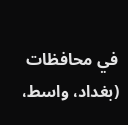في محافظات (بغداد، واسط،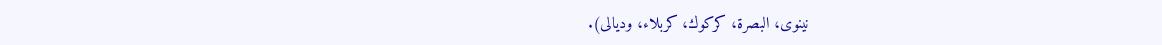نينوى، البصرة، كركوك، كربلاء، وديالى).